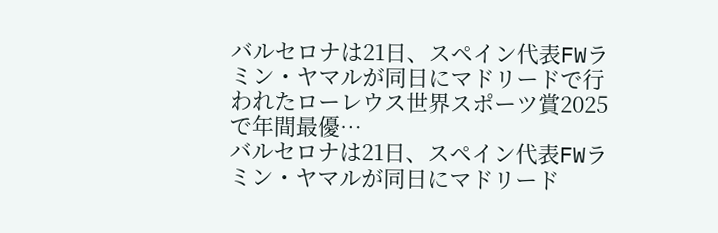バルセロナは21日、スペイン代表FWラミン・ヤマルが同日にマドリードで行われたローレウス世界スポーツ賞2025で年間最優…
バルセロナは21日、スペイン代表FWラミン・ヤマルが同日にマドリード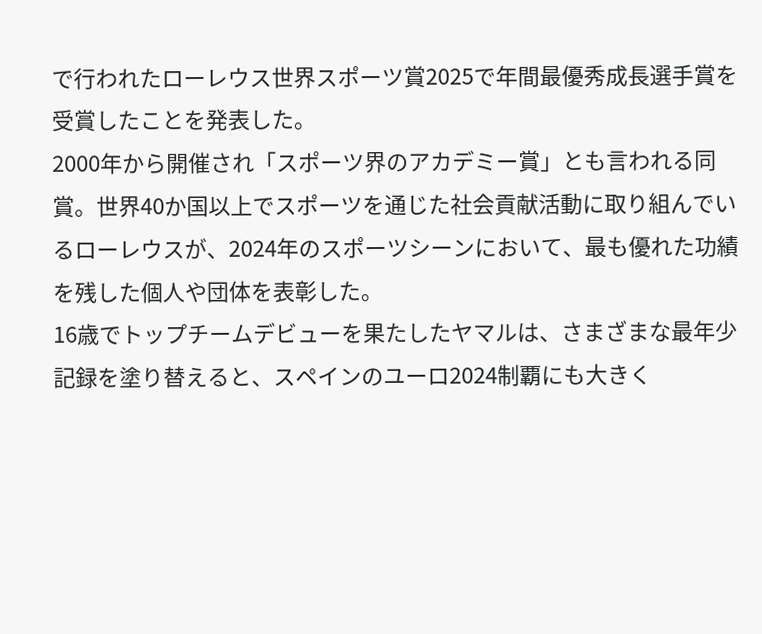で行われたローレウス世界スポーツ賞2025で年間最優秀成長選手賞を受賞したことを発表した。
2000年から開催され「スポーツ界のアカデミー賞」とも言われる同賞。世界40か国以上でスポーツを通じた社会貢献活動に取り組んでいるローレウスが、2024年のスポーツシーンにおいて、最も優れた功績を残した個人や団体を表彰した。
16歳でトップチームデビューを果たしたヤマルは、さまざまな最年少記録を塗り替えると、スペインのユーロ2024制覇にも大きく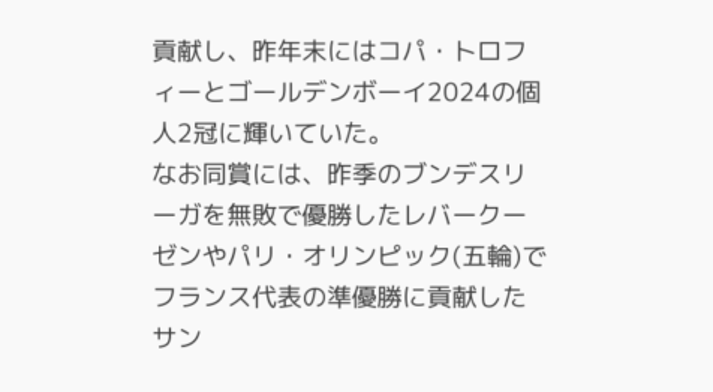貢献し、昨年末にはコパ・トロフィーとゴールデンボーイ2024の個人2冠に輝いていた。
なお同賞には、昨季のブンデスリーガを無敗で優勝したレバークーゼンやパリ・オリンピック(五輪)でフランス代表の準優勝に貢献したサン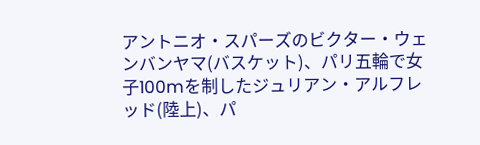アントニオ・スパーズのビクター・ウェンバンヤマ(バスケット)、パリ五輪で女子100mを制したジュリアン・アルフレッド(陸上)、パ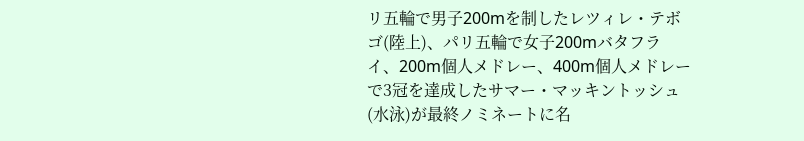リ五輪で男子200mを制したレツィレ・テボゴ(陸上)、パリ五輪で女子200mバタフライ、200m個人メドレー、400m個人メドレーで3冠を達成したサマー・マッキントッシュ(水泳)が最終ノミネートに名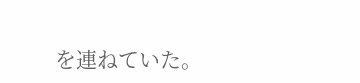を連ねていた。